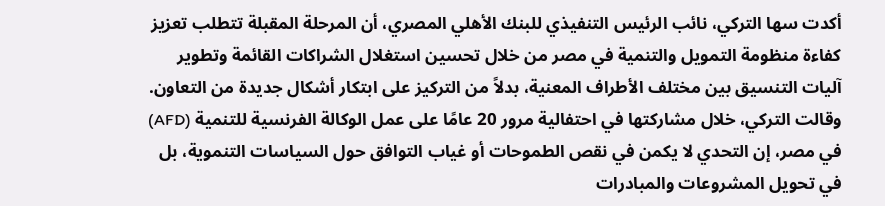أكدت سها التركي، نائب الرئيس التنفيذي للبنك الأهلي المصري، أن المرحلة المقبلة تتطلب تعزيز كفاءة منظومة التمويل والتنمية في مصر من خلال تحسين استغلال الشراكات القائمة وتطوير آليات التنسيق بين مختلف الأطراف المعنية، بدلاً من التركيز على ابتكار أشكال جديدة من التعاون.
وقالت التركي، خلال مشاركتها في احتفالية مرور 20 عامًا على عمل الوكالة الفرنسية للتنمية (AFD) في مصر، إن التحدي لا يكمن في نقص الطموحات أو غياب التوافق حول السياسات التنموية، بل في تحويل المشروعات والمبادرات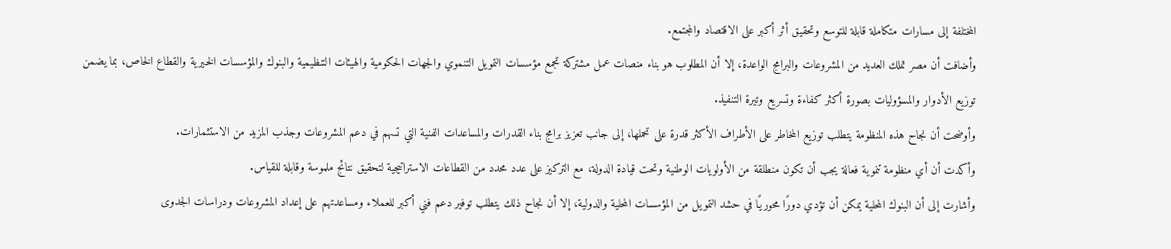المختلفة إلى مسارات متكاملة قابلة للتوسع وتحقيق أثر أكبر على الاقتصاد والمجتمع.
وأضافت أن مصر تملك العديد من المشروعات والبرامج الواعدة، إلا أن المطلوب هو بناء منصات عمل مشتركة تجمع مؤسسات التمويل التنموي والجهات الحكومية والهيئات التنظيمية والبنوك والمؤسسات الخيرية والقطاع الخاص، بما يضمن توزيع الأدوار والمسؤوليات بصورة أكثر كفاءة وتسريع وتيرة التنفيذ.
وأوضحت أن نجاح هذه المنظومة يتطلب توزيع المخاطر على الأطراف الأكثر قدرة على تحملها، إلى جانب تعزيز برامج بناء القدرات والمساعدات الفنية التي تسهم في دعم المشروعات وجذب المزيد من الاستثمارات.
وأكدت أن أي منظومة تنموية فعالة يجب أن تكون منطلقة من الأولويات الوطنية وتحت قيادة الدولة، مع التركيز على عدد محدد من القطاعات الاستراتيجية لتحقيق نتائج ملموسة وقابلة للقياس.
وأشارت إلى أن البنوك المحلية يمكن أن تؤدي دورًا محوريًا في حشد التمويل من المؤسسات المحلية والدولية، إلا أن نجاح ذلك يتطلب توفير دعم فني أكبر للعملاء ومساعدتهم على إعداد المشروعات ودراسات الجدوى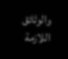والوثائق اللازمة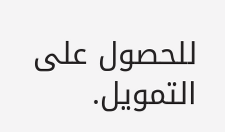للحصول على التمويل.